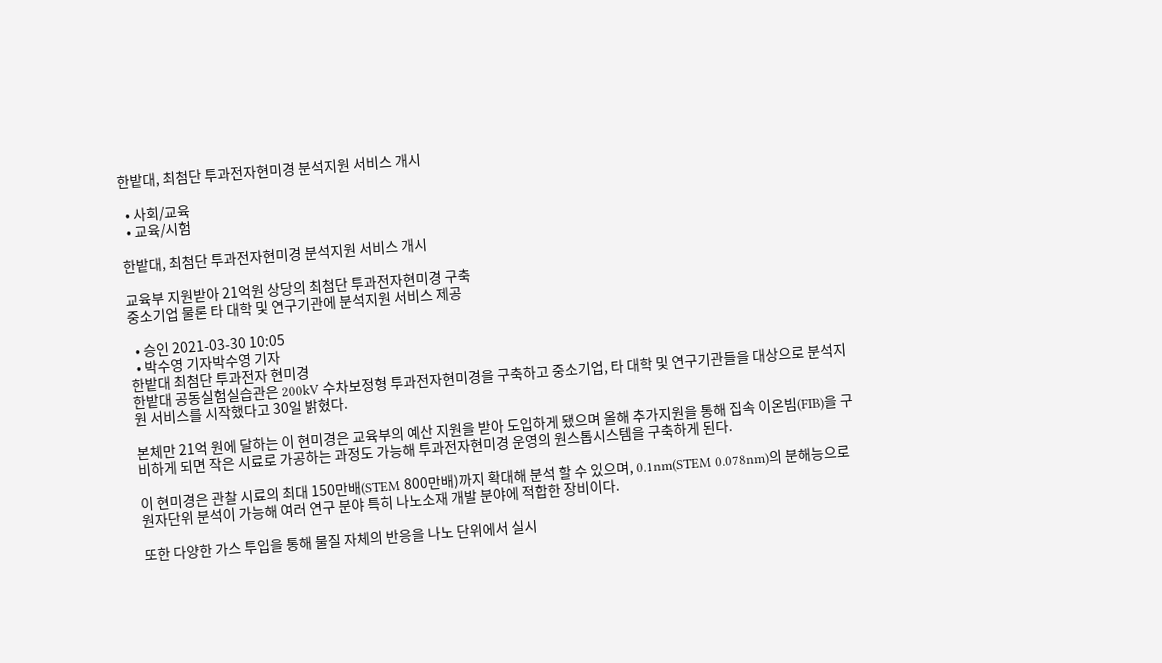한밭대, 최첨단 투과전자현미경 분석지원 서비스 개시

  • 사회/교육
  • 교육/시험

한밭대, 최첨단 투과전자현미경 분석지원 서비스 개시

교육부 지원받아 21억원 상당의 최첨단 투과전자현미경 구축
중소기업 물론 타 대학 및 연구기관에 분석지원 서비스 제공

  • 승인 2021-03-30 10:05
  • 박수영 기자박수영 기자
한밭대 최첨단 투과전자 현미경
한밭대 공동실험실습관은 200kV 수차보정형 투과전자현미경을 구축하고 중소기업, 타 대학 및 연구기관들을 대상으로 분석지원 서비스를 시작했다고 30일 밝혔다.

본체만 21억 원에 달하는 이 현미경은 교육부의 예산 지원을 받아 도입하게 됐으며 올해 추가지원을 통해 집속 이온빔(FIB)을 구비하게 되면 작은 시료로 가공하는 과정도 가능해 투과전자현미경 운영의 원스톱시스템을 구축하게 된다.

이 현미경은 관찰 시료의 최대 150만배(STEM 800만배)까지 확대해 분석 할 수 있으며, 0.1nm(STEM 0.078nm)의 분해능으로 원자단위 분석이 가능해 여러 연구 분야 특히 나노소재 개발 분야에 적합한 장비이다.

또한 다양한 가스 투입을 통해 물질 자체의 반응을 나노 단위에서 실시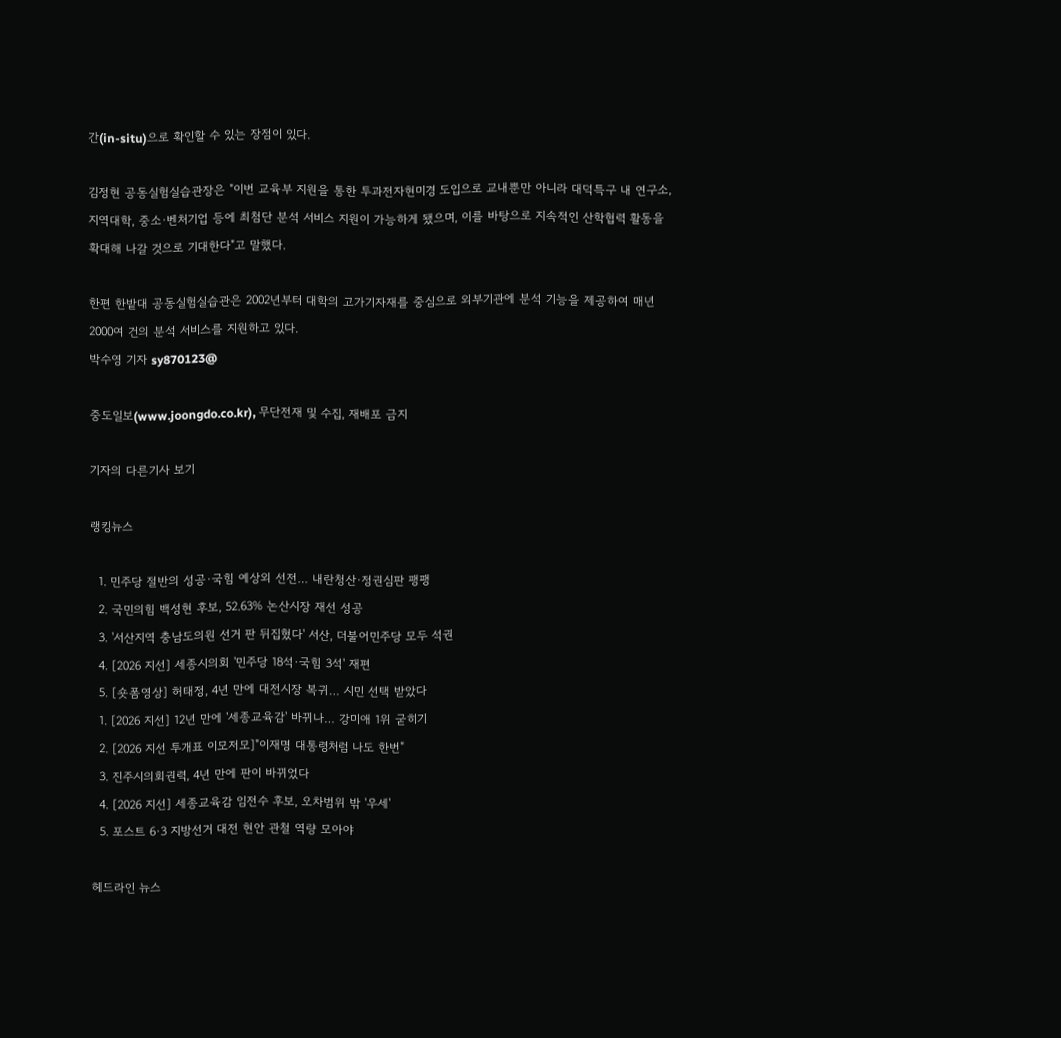간(in-situ)으로 확인할 수 있는 장점이 있다.

김정현 공동실험실습관장은 "이번 교육부 지원을 통한 투과전자현미경 도입으로 교내뿐만 아니라 대덕특구 내 연구소, 지역대학, 중소·벤처기업 등에 최첨단 분석 서비스 지원이 가능하게 됐으며, 이를 바탕으로 지속적인 산학협력 활동을 확대해 나갈 것으로 기대한다"고 말했다.

한편 한밭대 공동실험실습관은 2002년부터 대학의 고가기자재를 중심으로 외부기관에 분석 기능을 제공하여 매년 2000여 건의 분석 서비스를 지원하고 있다.
박수영 기자 sy870123@

중도일보(www.joongdo.co.kr), 무단전재 및 수집, 재배포 금지

기자의 다른기사 보기

랭킹뉴스

  1. 민주당 절반의 성공·국힘 예상외 선전… 내란청산·정권심판 팽팽
  2. 국민의힘 백성현 후보, 52.63% 논산시장 재선 성공
  3. '서산지역 충남도의원 선거 판 뒤집혔다' 서산, 더불어민주당 모두 석권
  4. [2026 지선] 세종시의회 '민주당 18석·국힘 3석' 재편
  5. [숏폼영상] 허태정, 4년 만에 대전시장 복귀… 시민 선택 받았다
  1. [2026 지선] 12년 만에 '세종교육감' 바뀌나… 강미애 1위 굳히기
  2. [2026 지선 투개표 이모저모]"이재명 대통령처럼 나도 한번"
  3. 진주시의회권력, 4년 만에 판이 바뀌었다
  4. [2026 지선] 세종교육감 임전수 후보, 오차범위 밖 '우세'
  5. 포스트 6·3 지방선거 대전 현안 관철 역량 모아야

헤드라인 뉴스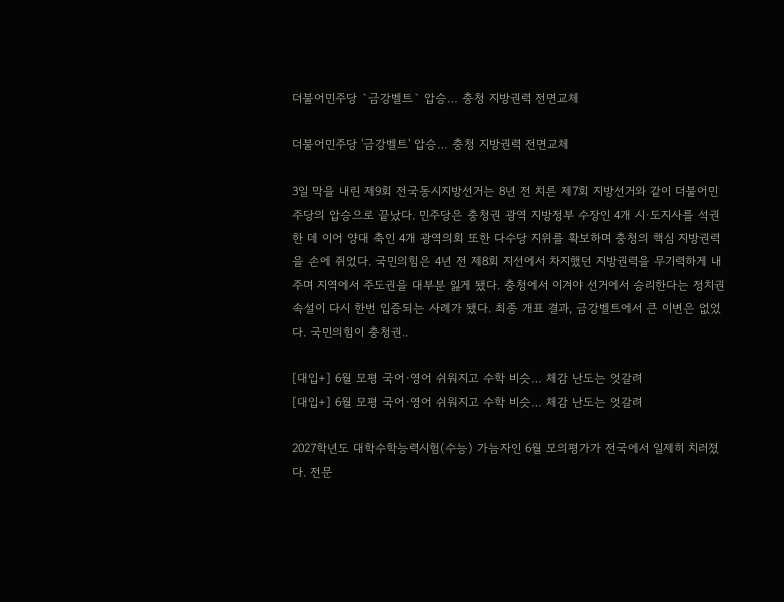더불어민주당 `금강벨트` 압승… 충청 지방권력 전면교체

더불어민주당 '금강벨트' 압승… 충청 지방권력 전면교체

3일 막을 내린 제9회 전국동시지방선거는 8년 전 치른 제7회 지방선거와 같이 더불어민주당의 압승으로 끝났다. 민주당은 충청권 광역 지방정부 수장인 4개 시·도지사를 석권한 데 이어 양대 축인 4개 광역의회 또한 다수당 지위를 확보하며 충청의 핵심 지방권력을 손에 쥐었다. 국민의힘은 4년 전 제8회 지선에서 차지했던 지방권력을 무기력하게 내주며 지역에서 주도권을 대부분 잃게 됐다. 충청에서 이겨야 선거에서 승리한다는 정치권 속설이 다시 한번 입증되는 사례가 됐다. 최종 개표 결과, 금강벨트에서 큰 이변은 없었다. 국민의힘이 충청권..

[대입+] 6월 모평 국어·영어 쉬워지고 수학 비슷… 체감 난도는 엇갈려
[대입+] 6월 모평 국어·영어 쉬워지고 수학 비슷… 체감 난도는 엇갈려

2027학년도 대학수학능력시험(수능) 가늠자인 6월 모의평가가 전국에서 일제히 치러졌다. 전문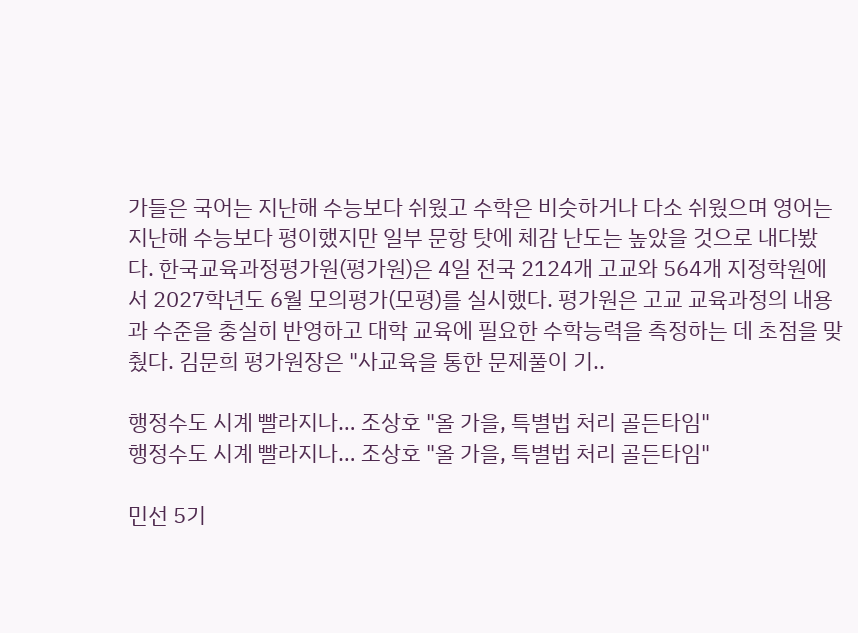가들은 국어는 지난해 수능보다 쉬웠고 수학은 비슷하거나 다소 쉬웠으며 영어는 지난해 수능보다 평이했지만 일부 문항 탓에 체감 난도는 높았을 것으로 내다봤다. 한국교육과정평가원(평가원)은 4일 전국 2124개 고교와 564개 지정학원에서 2027학년도 6월 모의평가(모평)를 실시했다. 평가원은 고교 교육과정의 내용과 수준을 충실히 반영하고 대학 교육에 필요한 수학능력을 측정하는 데 초점을 맞췄다. 김문희 평가원장은 "사교육을 통한 문제풀이 기..

행정수도 시계 빨라지나… 조상호 "올 가을, 특별법 처리 골든타임"
행정수도 시계 빨라지나… 조상호 "올 가을, 특별법 처리 골든타임"

민선 5기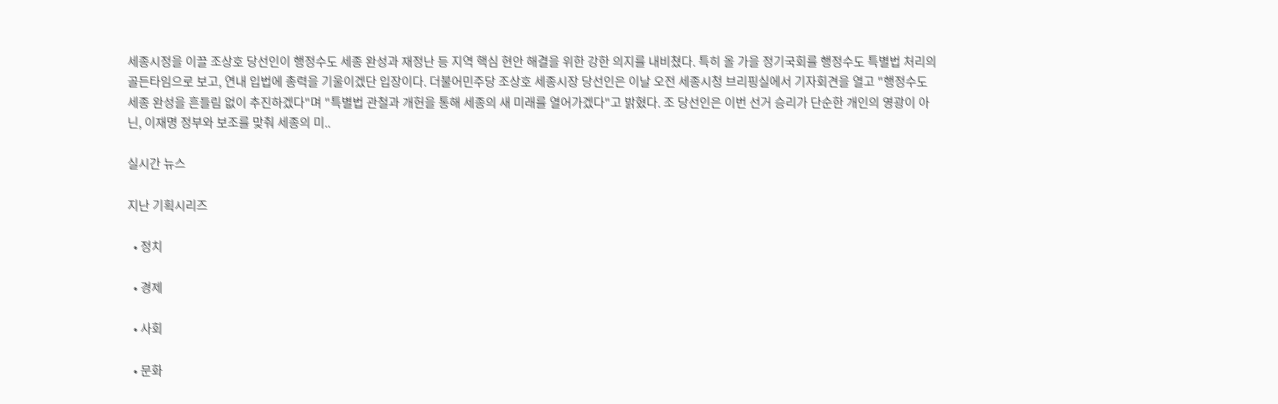세종시정을 이끌 조상호 당선인이 행정수도 세종 완성과 재정난 등 지역 핵심 현안 해결을 위한 강한 의지를 내비쳤다. 특히 올 가을 정기국회를 행정수도 특별법 처리의 골든타임으로 보고, 연내 입법에 총력을 기울이겠단 입장이다. 더불어민주당 조상호 세종시장 당선인은 이날 오전 세종시청 브리핑실에서 기자회견을 열고 "행정수도 세종 완성을 흔들림 없이 추진하겠다"며 "특별법 관철과 개헌을 통해 세종의 새 미래를 열어가겠다"고 밝혔다. 조 당선인은 이번 선거 승리가 단순한 개인의 영광이 아닌, 이재명 정부와 보조를 맞춰 세종의 미..

실시간 뉴스

지난 기획시리즈

  • 정치

  • 경제

  • 사회

  • 문화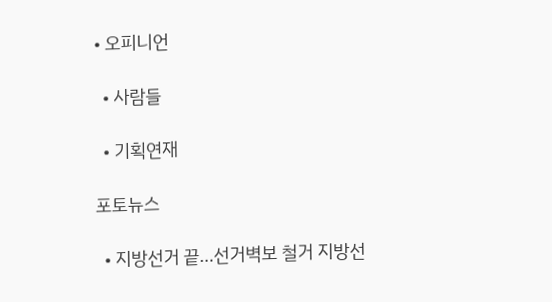• 오피니언

  • 사람들

  • 기획연재

포토뉴스

  • 지방선거 끝…선거벽보 철거 지방선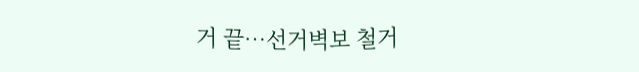거 끝…선거벽보 철거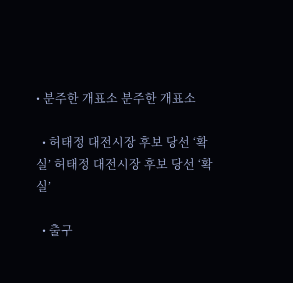• 분주한 개표소 분주한 개표소

  • 허태정 대전시장 후보 당선 ‘확실’ 허태정 대전시장 후보 당선 ‘확실’

  • 출구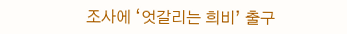조사에 ‘엇갈리는 희비’ 출구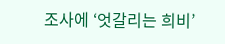조사에 ‘엇갈리는 희비’